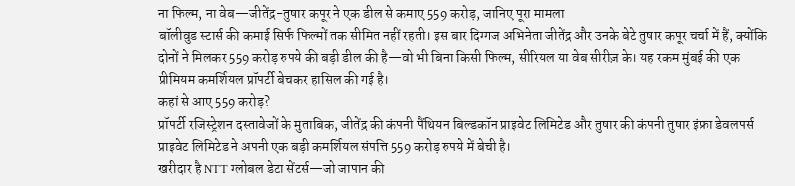ना फिल्म, ना वेब—जीतेंद्र-तुषार कपूर ने एक डील से कमाए 559 करोड़, जानिए पूरा मामला
बॉलीवुड स्टार्स की कमाई सिर्फ फिल्मों तक सीमित नहीं रहती। इस बार दिग्गज अभिनेता जीतेंद्र और उनके बेटे तुषार कपूर चर्चा में हैं, क्योंकि दोनों ने मिलकर 559 करोड़ रुपये की बड़ी डील की है—वो भी बिना किसी फिल्म, सीरियल या वेब सीरीज़ के। यह रकम मुंबई की एक प्रीमियम कमर्शियल प्रॉपर्टी बेचकर हासिल की गई है।
कहां से आए 559 करोड़?
प्रॉपर्टी रजिस्ट्रेशन दस्तावेजों के मुताबिक, जीतेंद्र की कंपनी पैंथियन बिल्डकॉन प्राइवेट लिमिटेड और तुषार की कंपनी तुषार इंफ्रा डेवलपर्स प्राइवेट लिमिटेड ने अपनी एक बड़ी कमर्शियल संपत्ति 559 करोड़ रुपये में बेची है।
खरीदार है NTT ग्लोबल डेटा सेंटर्स—जो जापान की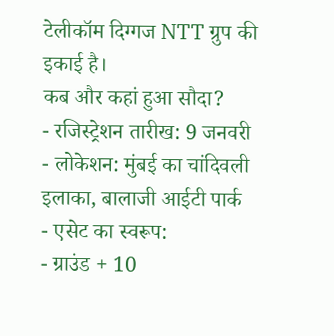टेलीकॉम दिग्गज NTT ग्रुप की इकाई है।
कब और कहां हुआ सौदा?
- रजिस्ट्रेशन तारीख: 9 जनवरी
- लोकेशन: मुंबई का चांदिवली इलाका, बालाजी आईटी पार्क
- एसेट का स्वरूप:
- ग्राउंड + 10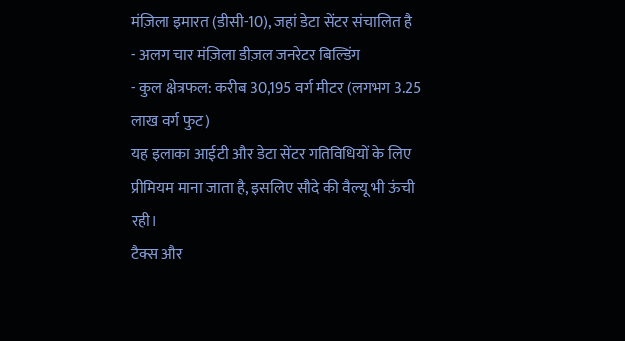मंज़िला इमारत (डीसी-10), जहां डेटा सेंटर संचालित है
- अलग चार मंज़िला डीज़ल जनरेटर बिल्डिंग
- कुल क्षेत्रफल: करीब 30,195 वर्ग मीटर (लगभग 3.25 लाख वर्ग फुट)
यह इलाका आईटी और डेटा सेंटर गतिविधियों के लिए प्रीमियम माना जाता है, इसलिए सौदे की वैल्यू भी ऊंची रही।
टैक्स और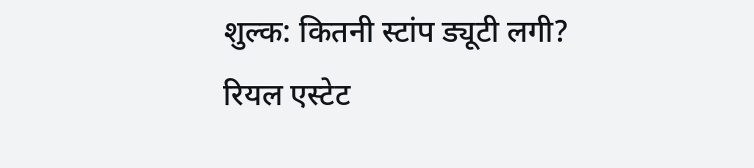शुल्क: कितनी स्टांप ड्यूटी लगी?
रियल एस्टेट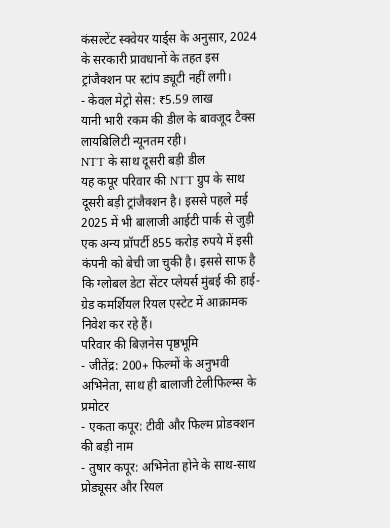कंसल्टेंट स्क्वेयर यार्ड्स के अनुसार, 2024 के सरकारी प्रावधानों के तहत इस ट्रांजैक्शन पर स्टांप ड्यूटी नहीं लगी।
- केवल मेट्रो सेस: ₹5.59 लाख
यानी भारी रकम की डील के बावजूद टैक्स लायबिलिटी न्यूनतम रही।
NTT के साथ दूसरी बड़ी डील
यह कपूर परिवार की NTT ग्रुप के साथ दूसरी बड़ी ट्रांजैक्शन है। इससे पहले मई 2025 में भी बालाजी आईटी पार्क से जुड़ी एक अन्य प्रॉपर्टी 855 करोड़ रुपये में इसी कंपनी को बेची जा चुकी है। इससे साफ है कि ग्लोबल डेटा सेंटर प्लेयर्स मुंबई की हाई-ग्रेड कमर्शियल रियल एस्टेट में आक्रामक निवेश कर रहे हैं।
परिवार की बिज़नेस पृष्ठभूमि
- जीतेंद्र: 200+ फिल्मों के अनुभवी अभिनेता, साथ ही बालाजी टेलीफिल्म्स के प्रमोटर
- एकता कपूर: टीवी और फिल्म प्रोडक्शन की बड़ी नाम
- तुषार कपूर: अभिनेता होने के साथ-साथ प्रोड्यूसर और रियल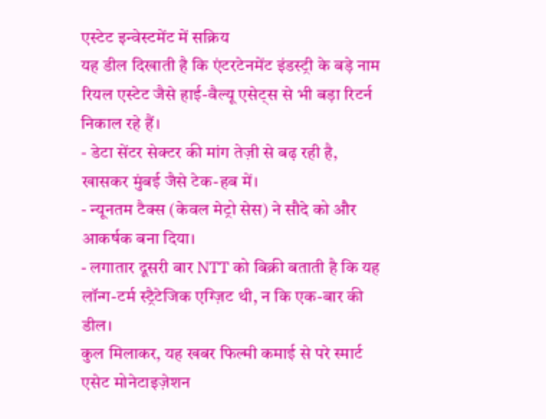एस्टेट इन्वेस्टमेंट में सक्रिय
यह डील दिखाती है कि एंटरटेनमेंट इंडस्ट्री के बड़े नाम रियल एस्टेट जैसे हाई-वैल्यू एसेट्स से भी बड़ा रिटर्न निकाल रहे हैं।
- डेटा सेंटर सेक्टर की मांग तेज़ी से बढ़ रही है, खासकर मुंबई जैसे टेक-हब में।
- न्यूनतम टैक्स (केवल मेट्रो सेस) ने सौदे को और आकर्षक बना दिया।
- लगातार दूसरी बार NTT को बिक्री बताती है कि यह लॉन्ग-टर्म स्ट्रैटेजिक एग्ज़िट थी, न कि एक-बार की डील।
कुल मिलाकर, यह खबर फिल्मी कमाई से परे स्मार्ट एसेट मोनेटाइज़ेशन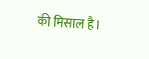की मिसाल है।